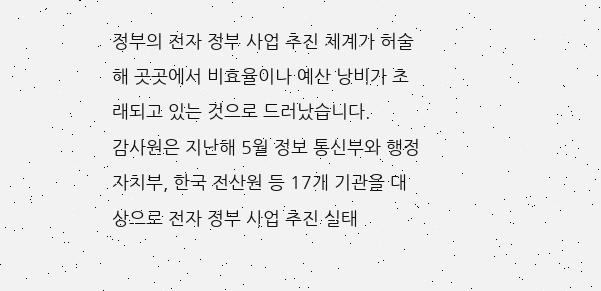정부의 전자 정부 사업 추진 체계가 허술해 곳곳에서 비효율이나 예산 낭비가 초래되고 있는 것으로 드러났습니다.
감사원은 지난해 5월 정보 통신부와 행정 자치부, 한국 전산원 등 17개 기관을 대상으로 전자 정부 사업 추진 실태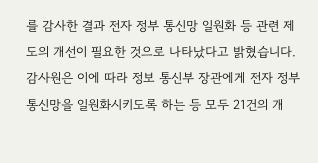를 감사한 결과 전자 정부 통신망 일원화 등 관련 제도의 개선이 필요한 것으로 나타났다고 밝혔습니다.
감사원은 이에 따라 정보 통신부 장관에게 전자 정부 통신망을 일원화시키도록 하는 등 모두 21건의 개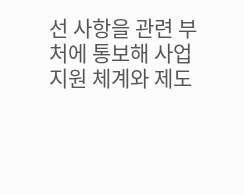선 사항을 관련 부처에 통보해 사업 지원 체계와 제도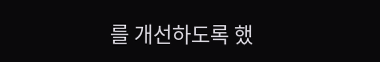를 개선하도록 했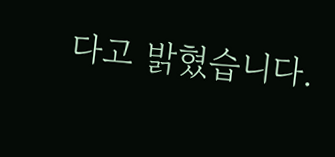다고 밝혔습니다.